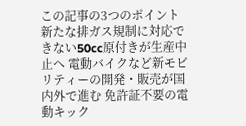この記事の3つのポイント 新たな排ガス規制に対応できない50cc原付きが生産中止へ 電動バイクなど新モビリティーの開発・販売が国内外で進む 免許証不要の電動キック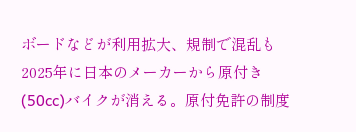ボードなどが利用拡大、規制で混乱も 2025年に日本のメーカーから原付き(50cc)バイクが消える。原付免許の制度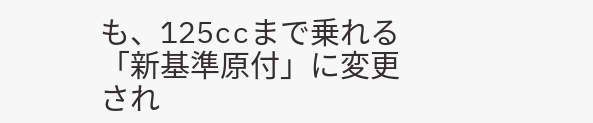も、125ccまで乗れる「新基準原付」に変更され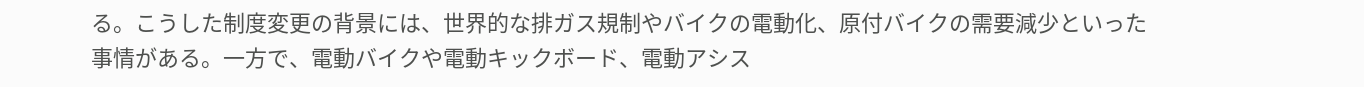る。こうした制度変更の背景には、世界的な排ガス規制やバイクの電動化、原付バイクの需要減少といった事情がある。一方で、電動バイクや電動キックボード、電動アシス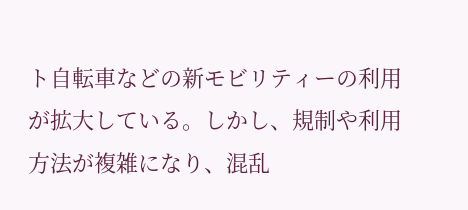ト自転車などの新モビリティーの利用が拡大している。しかし、規制や利用方法が複雑になり、混乱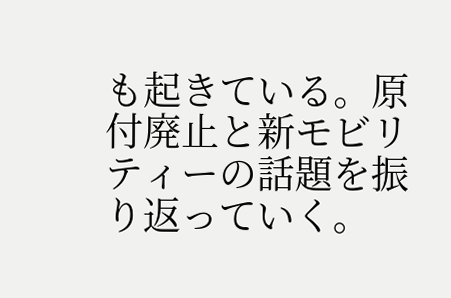も起きている。原付廃止と新モビリティーの話題を振り返っていく。